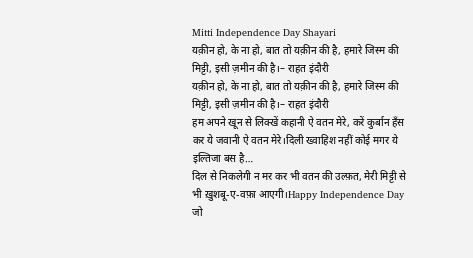Mitti Independence Day Shayari
यक़ीन हो, के ना हो, बात तो यक़ीन की है, हमारे जिस्म की मिट्टी, इसी ज़मीन की है।– राहत इंदौरी
यक़ीन हो, के ना हो, बात तो यक़ीन की है, हमारे जिस्म की मिट्टी, इसी ज़मीन की है।– राहत इंदौरी
हम अपने खून से लिक्खें कहानी ऐ वतन मेरे, करें कुर्बान हँस कर ये जवानी ऐ वतन मेरे।दिली ख्वाहिश नहीं कोई मगर ये इल्तिजा बस है…
दिल से निकलेगी न मर कर भी वतन की उल्फ़त, मेरी मिट्टी से भी ख़ुशबू-ए-वफ़ा आएगी।Happy Independence Day
जो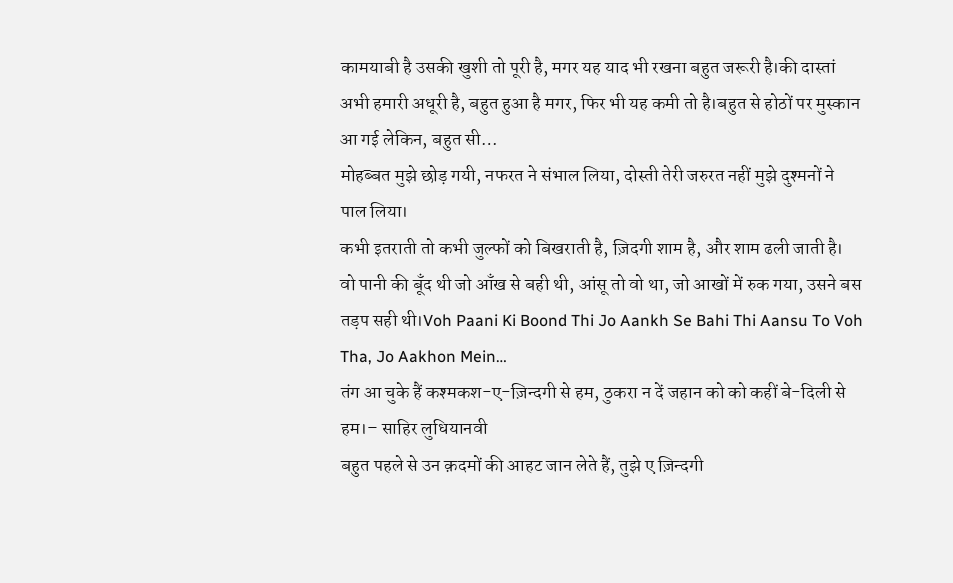कामयाबी है उसकी खुशी तो पूरी है, मगर यह याद भी रखना बहुत जरूरी है।की दास्तां अभी हमारी अधूरी है, बहुत हुआ है मगर, फिर भी यह कमी तो है।बहुत से होठों पर मुस्कान आ गई लेकिन, बहुत सी…
मोहब्बत मुझे छोड़ गयी, नफरत ने संभाल लिया, दोस्ती तेरी जरुरत नहीं मुझे दुश्मनों ने पाल लिया।
कभी इतराती तो कभी जुल्फों को बिखराती है, ज़िदगी शाम है, और शाम ढली जाती है।
वो पानी की बूँद थी जो आँख से बही थी, आंसू तो वो था, जो आखों में रुक गया, उसने बस तड़प सही थी।Voh Paani Ki Boond Thi Jo Aankh Se Bahi Thi Aansu To Voh Tha, Jo Aakhon Mein…
तंग आ चुके हैं कश्मकश-ए-ज़िन्दगी से हम, ठुकरा न दें जहान को को कहीं बे-दिली से हम।– साहिर लुधियानवी
बहुत पहले से उन क़दमों की आहट जान लेते हैं, तुझे ए ज़िन्दगी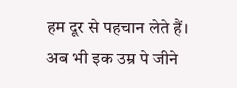हम दूर से पहचान लेते हैं।
अब भी इक उम्र पे जीने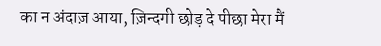का न अंदाज़ आया, ज़िन्दगी छोड़ दे पीछा मेरा मैं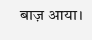बाज़ आया।